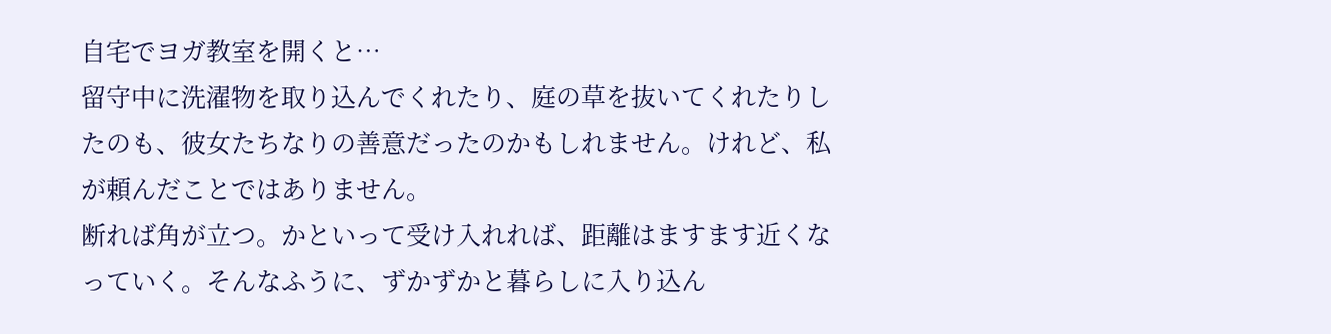自宅でヨガ教室を開くと…
留守中に洗濯物を取り込んでくれたり、庭の草を抜いてくれたりしたのも、彼女たちなりの善意だったのかもしれません。けれど、私が頼んだことではありません。
断れば角が立つ。かといって受け入れれば、距離はますます近くなっていく。そんなふうに、ずかずかと暮らしに入り込ん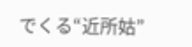でくる“近所姑”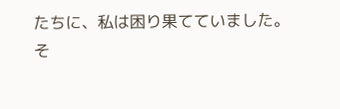たちに、私は困り果てていました。
そ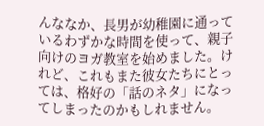んななか、長男が幼稚園に通っているわずかな時間を使って、親子向けのヨガ教室を始めました。けれど、これもまた彼女たちにとっては、格好の「話のネタ」になってしまったのかもしれません。